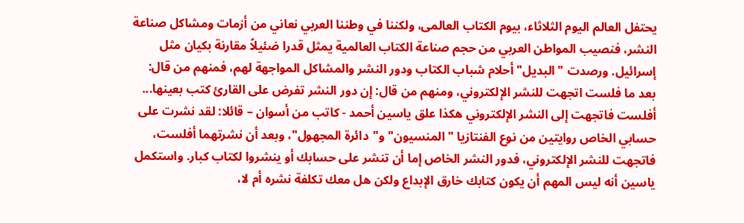يحتفل العالم اليوم الثلاثاء، بيوم الكتاب العالمى، ولكننا في وطننا العربي نعاني من أزمات ومشاكل صناعة النشر، فنصيب المواطن العربي من حجم صناعة الكتاب العالمية يمثل قدرا ضئيلاً مقارنة بكيان مثل إسرائيل. ورصدت "البديل" أحلام شباب الكتاب ودور النشر والمشاكل المواجهة لهم، فمنهم من قال: بعد ما فلست اتجهت للنشر الإلكتروني، ومنهم من قال: إن دور النشر تفرض على القارئ كتب بعينها... أفلست فاتجهت إلى النشر الإلكتروني هكذا علق ياسين أحمد - كاتب من أسوان – قائلا: لقد نشرت على حسابي الخاص روايتين من نوع الفنتازيا "المنسيون" و"دائرة المجهول"، وبعد أن نشرتهما أفلست، فاتجهت للنشر الإلكتروني، فدور النشر الخاص إما أن تنشر على حسابك أو ينشروا لكتاب كبار. واستكمل ياسين أنه ليس المهم أن يكون كتابك خارق الإبداع ولكن هل معك تكلفة نشره أم لا،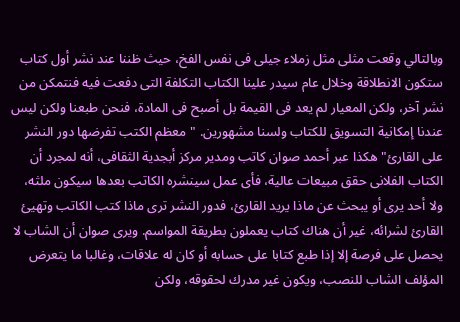وبالتالي وقعت مثلى مثل زملاء جيلى فى نفس الفخ، حيث ظننا عند نشر أول كتاب ستكون الانطلاقة وخلال عام سيدر علينا الكتاب التكلفة التى دفعت فيه فنتمكن من نشر آخر، ولكن المعيار لم يعد فى القيمة بل أصبح فى المادة، فنحن طبعنا ولكن ليس عندنا إمكانية التسويق للكتاب ولسنا مشهورين. "معظم الكتب تفرضها دور النشر على القارئ" هكذا عبر أحمد صوان كاتب ومدير مركز أبجدية الثقافى، أنه لمجرد أن الكتاب الفلانى حقق مبيعات عالية، فأى عمل سينشره الكاتب بعدها سيكون ملثه، ولا أحد يرى أو يبحث عن ماذا يريد القارئ، فدور النشر ترى ماذا كتب الكاتب وتهيئ القارئ لشرائه، غير أن هناك كتاب يعملون بطريقة المواسم. ويرى صوان أن الشاب لا يحصل على فرصة إلا إذا طبع كتابا على حسابه أو كان له علاقات، وغالبا ما يتعرض المؤلف الشاب للنصب، ويكون غير مدرك لحقوقه، ولكن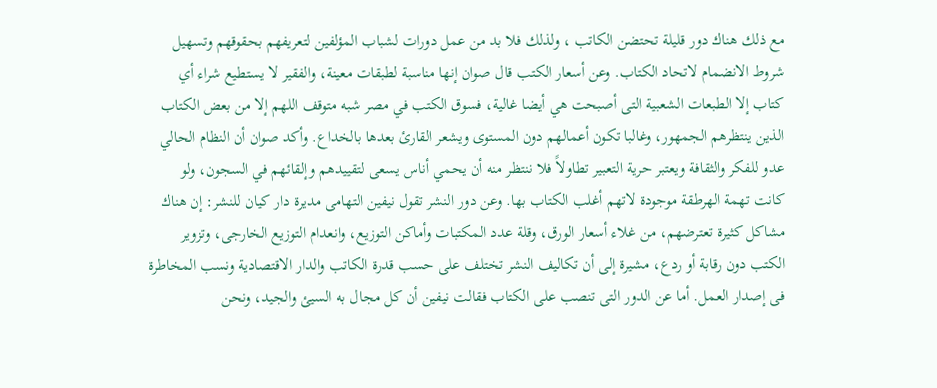مع ذلك هناك دور قليلة تحتضن الكاتب ، ولذلك فلا بد من عمل دورات لشباب المؤلفين لتعريفهم بحقوقهم وتسهيل شروط الانضمام لاتحاد الكتاب. وعن أسعار الكتب قال صوان إنها مناسبة لطبقات معينة، والفقير لا يستطيع شراء أي كتاب إلا الطبعات الشعبية التى أصبحت هي أيضا غالية، فسوق الكتب في مصر شبه متوقف اللهم إلا من بعض الكتاب الذين ينتظرهم الجمهور، وغالبا تكون أعمالهم دون المستوى ويشعر القارئ بعدها بالخداع. وأكد صوان أن النظام الحالي عدو للفكر والثقافة ويعتبر حرية التعبير تطاولاً فلا ننتظر منه أن يحمي أناس يسعى لتقييدهم وإلقائهم في السجون، ولو كانت تهمة الهرطقة موجودة لاتهم أغلب الكتاب بها. وعن دور النشر تقول نيفين التهامى مديرة دار كيان للنشر: إن هناك مشاكل كثيرة تعترضهم، من غلاء أسعار الورق، وقلة عدد المكتبات وأماكن التوزيع، وانعدام التوزيع الخارجى، وتزوير الكتب دون رقابة أو ردع، مشيرة إلى أن تكاليف النشر تختلف على حسب قدرة الكاتب والدار الاقتصادية ونسب المخاطرة فى إصدار العمل. أما عن الدور التى تنصب على الكتاب فقالت نيفين أن كل مجال به السيئ والجيد، ونحن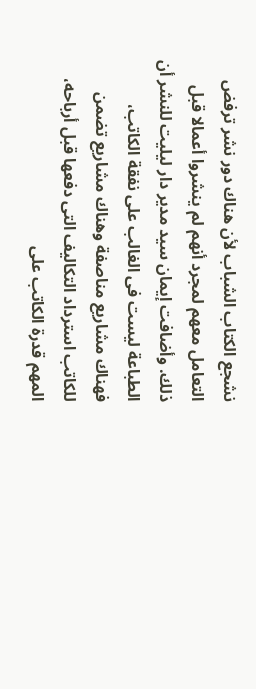نشجع الكتاب الشباب لأن هناك دور نشر ترفض التعامل معهم لمجرد أنهم لم ينشروا أعمالا قبل ذلك. وأضافت إيمان سيد مدير دار ليليت للنشر أن الطباعة ليست فى الغالب على نفقة الكاتب، فهناك مشاريع مناصفة وهناك مشاريع تضمن للكاتب استرداد التكاليف التى دفعها قبل أرباحه، المهم قدرة الكاتب على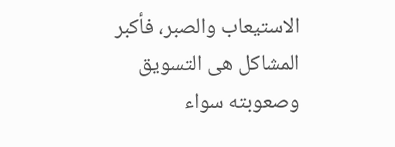الاستيعاب والصبر، فأكبر المشاكل هى التسويق وصعوبته سواء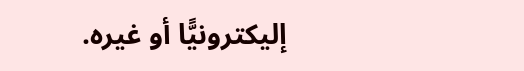إليكترونيًّا أو غيره.